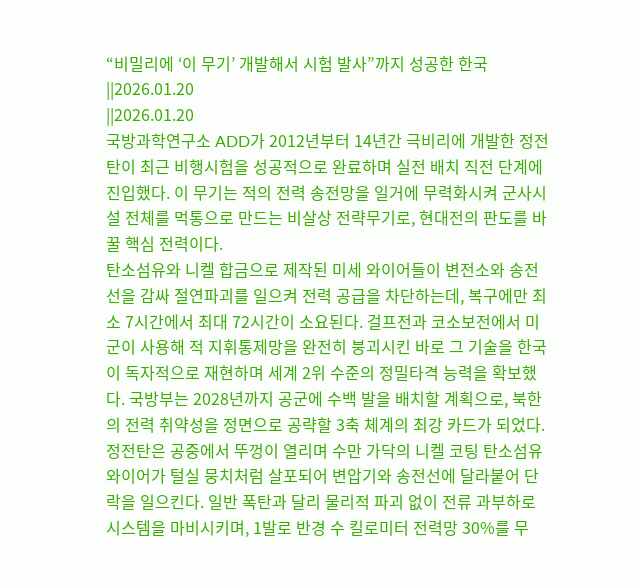“비밀리에 ‘이 무기’ 개발해서 시험 발사”까지 성공한 한국
||2026.01.20
||2026.01.20
국방과학연구소 ADD가 2012년부터 14년간 극비리에 개발한 정전탄이 최근 비행시험을 성공적으로 완료하며 실전 배치 직전 단계에 진입했다. 이 무기는 적의 전력 송전망을 일거에 무력화시켜 군사시설 전체를 먹통으로 만드는 비살상 전략무기로, 현대전의 판도를 바꿀 핵심 전력이다.
탄소섬유와 니켈 합금으로 제작된 미세 와이어들이 변전소와 송전선을 감싸 절연파괴를 일으켜 전력 공급을 차단하는데, 복구에만 최소 7시간에서 최대 72시간이 소요된다. 걸프전과 코소보전에서 미군이 사용해 적 지휘통제망을 완전히 붕괴시킨 바로 그 기술을 한국이 독자적으로 재현하며 세계 2위 수준의 정밀타격 능력을 확보했다. 국방부는 2028년까지 공군에 수백 발을 배치할 계획으로, 북한의 전력 취약성을 정면으로 공략할 3축 체계의 최강 카드가 되었다.
정전탄은 공중에서 뚜껑이 열리며 수만 가닥의 니켈 코팅 탄소섬유 와이어가 털실 뭉치처럼 살포되어 변압기와 송전선에 달라붙어 단락을 일으킨다. 일반 폭탄과 달리 물리적 파괴 없이 전류 과부하로 시스템을 마비시키며, 1발로 반경 수 킬로미터 전력망 30%를 무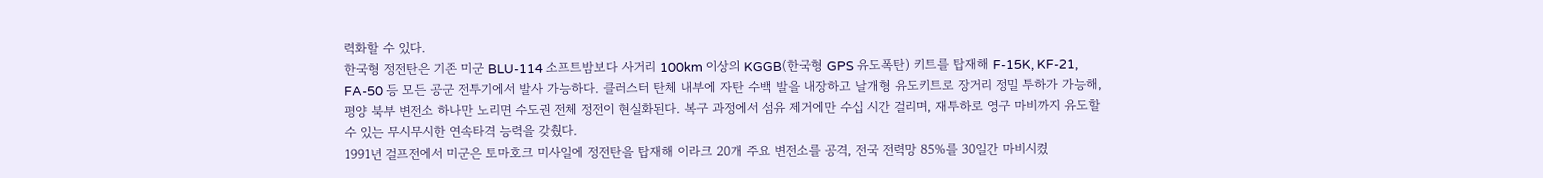력화할 수 있다.
한국형 정전탄은 기존 미군 BLU-114 소프트밤보다 사거리 100km 이상의 KGGB(한국형 GPS 유도폭탄) 키트를 탑재해 F-15K, KF-21, FA-50 등 모든 공군 전투기에서 발사 가능하다. 클러스터 탄체 내부에 자탄 수백 발을 내장하고 날개형 유도키트로 장거리 정밀 투하가 가능해, 평양 북부 변전소 하나만 노리면 수도권 전체 정전이 현실화된다. 복구 과정에서 섬유 제거에만 수십 시간 걸리며, 재투하로 영구 마비까지 유도할 수 있는 무시무시한 연속타격 능력을 갖췄다.
1991년 걸프전에서 미군은 토마호크 미사일에 정전탄을 탑재해 이라크 20개 주요 변전소를 공격, 전국 전력망 85%를 30일간 마비시켰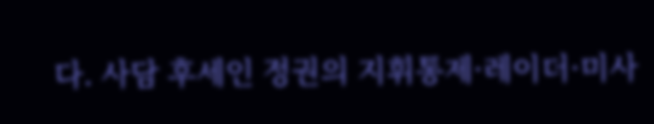다. 사담 후세인 정권의 지휘통제·레이더·미사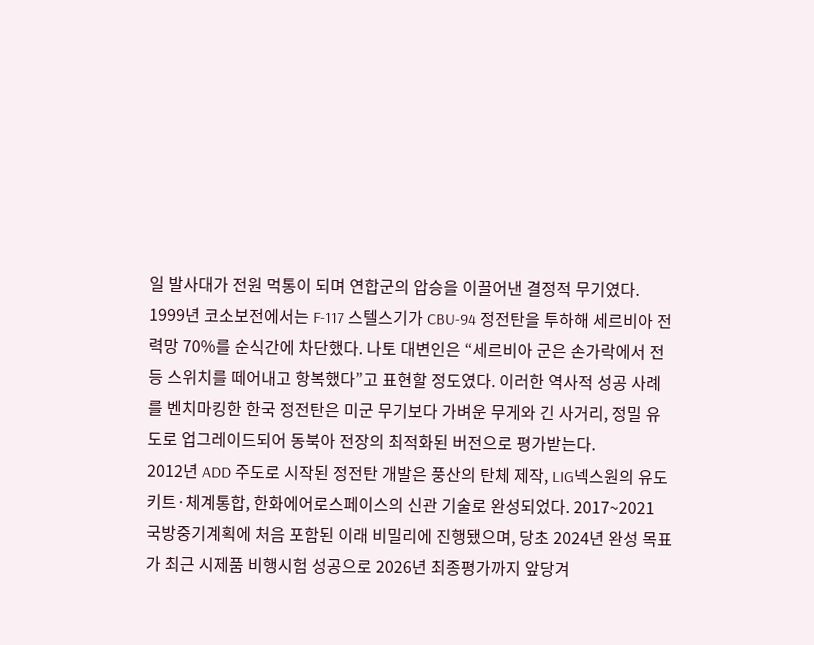일 발사대가 전원 먹통이 되며 연합군의 압승을 이끌어낸 결정적 무기였다.
1999년 코소보전에서는 F-117 스텔스기가 CBU-94 정전탄을 투하해 세르비아 전력망 70%를 순식간에 차단했다. 나토 대변인은 “세르비아 군은 손가락에서 전등 스위치를 떼어내고 항복했다”고 표현할 정도였다. 이러한 역사적 성공 사례를 벤치마킹한 한국 정전탄은 미군 무기보다 가벼운 무게와 긴 사거리, 정밀 유도로 업그레이드되어 동북아 전장의 최적화된 버전으로 평가받는다.
2012년 ADD 주도로 시작된 정전탄 개발은 풍산의 탄체 제작, LIG넥스원의 유도키트·체계통합, 한화에어로스페이스의 신관 기술로 완성되었다. 2017~2021 국방중기계획에 처음 포함된 이래 비밀리에 진행됐으며, 당초 2024년 완성 목표가 최근 시제품 비행시험 성공으로 2026년 최종평가까지 앞당겨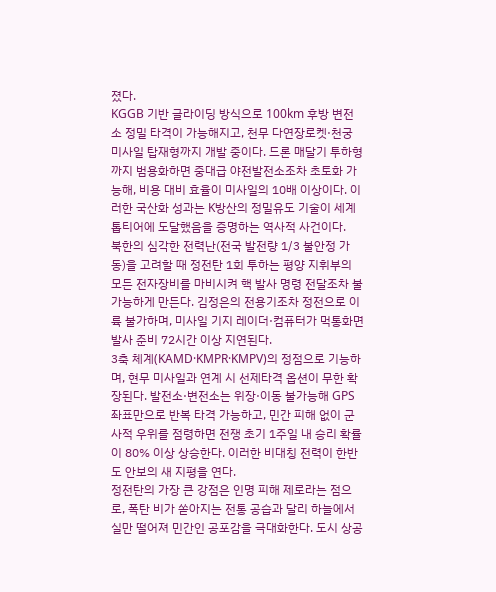졌다.
KGGB 기반 글라이딩 방식으로 100km 후방 변전소 정밀 타격이 가능해지고, 천무 다연장로켓·천궁 미사일 탑재형까지 개발 중이다. 드론 매달기 투하형까지 범용화하면 중대급 야전발전소조차 초토화 가능해, 비용 대비 효율이 미사일의 10배 이상이다. 이러한 국산화 성과는 K방산의 정밀유도 기술이 세계 톱티어에 도달했음을 증명하는 역사적 사건이다.
북한의 심각한 전력난(전국 발전량 1/3 불안정 가동)을 고려할 때 정전탄 1회 투하는 평양 지휘부의 모든 전자장비를 마비시켜 핵 발사 명령 전달조차 불가능하게 만든다. 김정은의 전용기조차 정전으로 이륙 불가하며, 미사일 기지 레이더·컴퓨터가 먹통화면 발사 준비 72시간 이상 지연된다.
3축 체계(KAMD·KMPR·KMPV)의 정점으로 기능하며, 현무 미사일과 연계 시 선제타격 옵션이 무한 확장된다. 발전소·변전소는 위장·이동 불가능해 GPS 좌표만으로 반복 타격 가능하고, 민간 피해 없이 군사적 우위를 점령하면 전쟁 초기 1주일 내 승리 확률이 80% 이상 상승한다. 이러한 비대칭 전력이 한반도 안보의 새 지평을 연다.
정전탄의 가장 큰 강점은 인명 피해 제로라는 점으로, 폭탄 비가 쏟아지는 전통 공습과 달리 하늘에서 실만 떨어져 민간인 공포감을 극대화한다. 도시 상공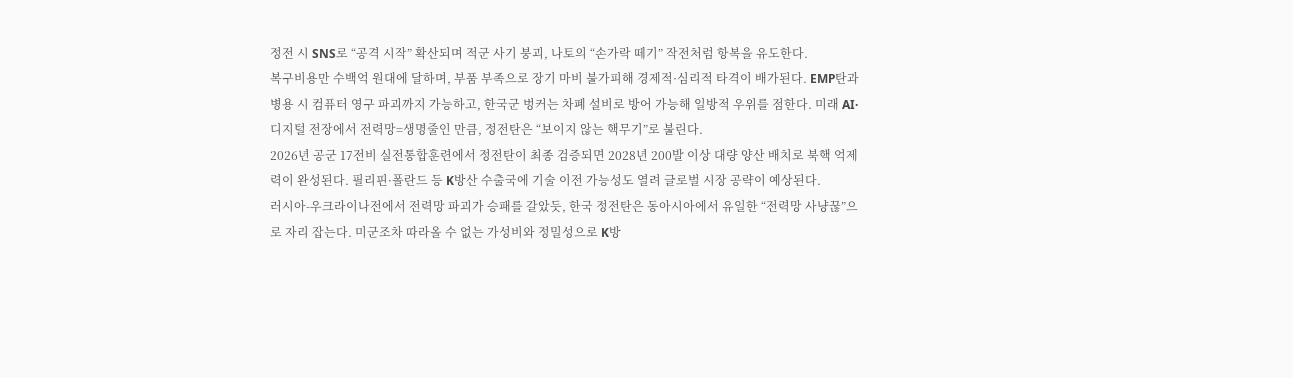정전 시 SNS로 “공격 시작” 확산되며 적군 사기 붕괴, 나토의 “손가락 떼기” 작전처럼 항복을 유도한다.
복구비용만 수백억 원대에 달하며, 부품 부족으로 장기 마비 불가피해 경제적·심리적 타격이 배가된다. EMP탄과 병용 시 컴퓨터 영구 파괴까지 가능하고, 한국군 벙커는 차폐 설비로 방어 가능해 일방적 우위를 점한다. 미래 AI·디지털 전장에서 전력망=생명줄인 만큼, 정전탄은 “보이지 않는 핵무기”로 불린다.
2026년 공군 17전비 실전통합훈련에서 정전탄이 최종 검증되면 2028년 200발 이상 대량 양산 배치로 북핵 억제력이 완성된다. 필리핀·폴란드 등 K방산 수출국에 기술 이전 가능성도 열려 글로벌 시장 공략이 예상된다.
러시아-우크라이나전에서 전력망 파괴가 승패를 갈았듯, 한국 정전탄은 동아시아에서 유일한 “전력망 사냥꾾”으로 자리 잡는다. 미군조차 따라올 수 없는 가성비와 정밀성으로 K방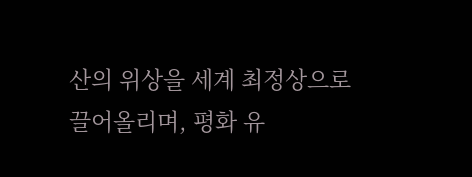산의 위상을 세계 최정상으로 끌어올리며, 평화 유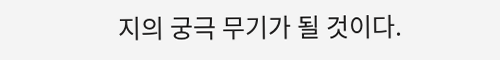지의 궁극 무기가 될 것이다.